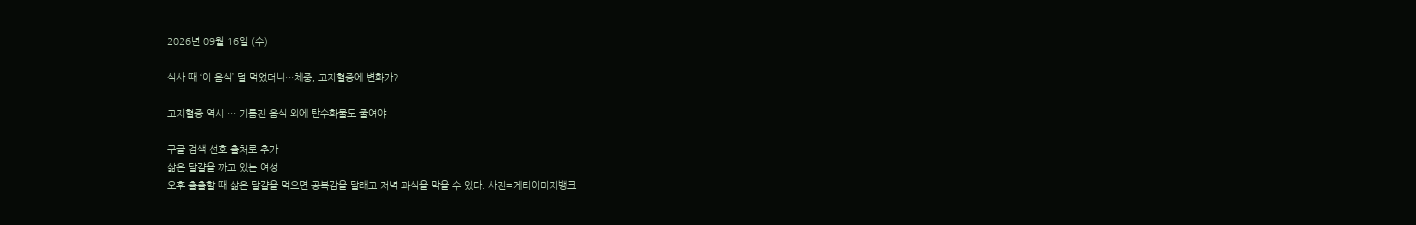2026년 09월 16일 (수)

식사 때 ‘이 음식’ 덜 먹었더니…체중, 고지혈증에 변화가?

고지혈증 역시 … 기름진 음식 외에 탄수화물도 줄여야

구글 검색 선호 출처로 추가
삶은 달걀을 까고 있는 여성
오후 출출할 때 삶은 달걀을 먹으면 공복감을 달래고 저녁 과식을 막을 수 있다. 사진=게티이미지뱅크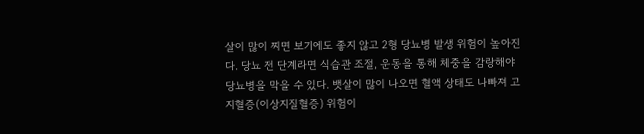살이 많이 찌면 보기에도 좋지 않고 2형 당뇨병 발생 위험이 높아진다. 당뇨 전 단계라면 식습관 조절, 운동을 통해 체중을 감랑해야 당뇨병을 막을 수 있다. 뱃살이 많이 나오면 혈액 상태도 나빠져 고지혈증(이상지질혈증) 위험이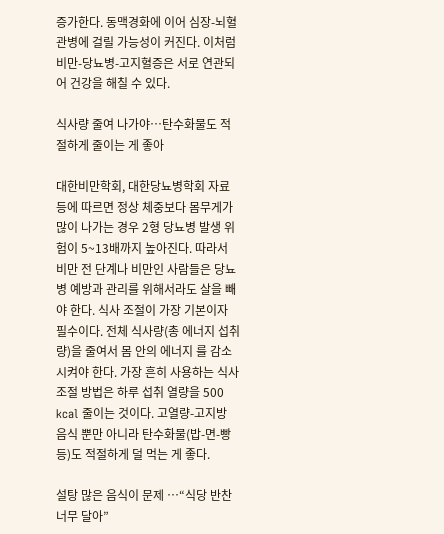증가한다. 동맥경화에 이어 심장-뇌혈관병에 걸릴 가능성이 커진다. 이처럼 비만-당뇨병-고지혈증은 서로 연관되어 건강을 해칠 수 있다.

식사량 줄여 나가야…탄수화물도 적절하게 줄이는 게 좋아

대한비만학회, 대한당뇨병학회 자료 등에 따르면 정상 체중보다 몸무게가 많이 나가는 경우 2형 당뇨병 발생 위험이 5~13배까지 높아진다. 따라서 비만 전 단계나 비만인 사람들은 당뇨병 예방과 관리를 위해서라도 살을 빼야 한다. 식사 조절이 가장 기본이자 필수이다. 전체 식사량(총 에너지 섭취량)을 줄여서 몸 안의 에너지 를 감소시켜야 한다. 가장 흔히 사용하는 식사 조절 방법은 하루 섭취 열량을 500 kcal 줄이는 것이다. 고열량-고지방 음식 뿐만 아니라 탄수화물(밥-면-빵 등)도 적절하게 덜 먹는 게 좋다.

설탕 많은 음식이 문제 …“식당 반찬 너무 달아”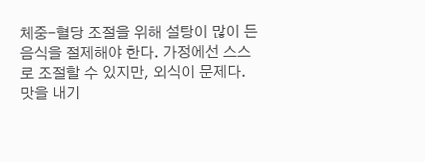체중-혈당 조절을 위해 설탕이 많이 든 음식을 절제해야 한다. 가정에선 스스로 조절할 수 있지만, 외식이 문제다. 맛을 내기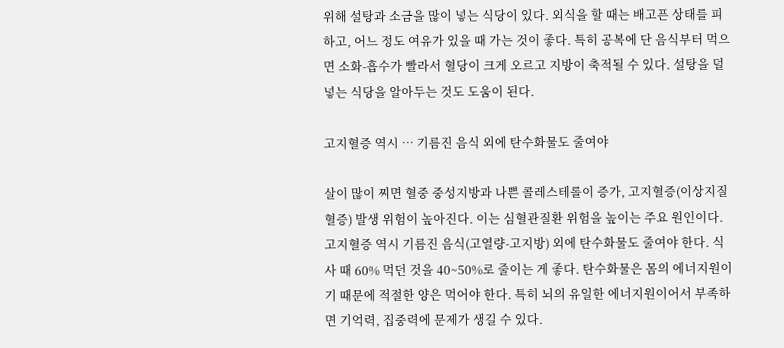위해 설탕과 소금을 많이 넣는 식당이 있다. 외식을 할 때는 배고픈 상태를 피하고, 어느 정도 여유가 있을 때 가는 것이 좋다. 특히 공복에 단 음식부터 먹으면 소화-흡수가 빨라서 혈당이 크게 오르고 지방이 축적될 수 있다. 설탕을 덜 넣는 식당을 알아두는 것도 도움이 된다.

고지혈증 역시 … 기름진 음식 외에 탄수화물도 줄여야

살이 많이 찌면 혈중 중성지방과 나쁜 콜레스테롤이 증가, 고지혈증(이상지질혈증) 발생 위험이 높아진다. 이는 심혈관질환 위험을 높이는 주요 원인이다. 고지혈증 역시 기름진 음식(고열량-고지방) 외에 탄수화물도 줄여야 한다. 식사 때 60% 먹던 것을 40~50%로 줄이는 게 좋다. 탄수화물은 몸의 에너지원이기 때문에 적절한 양은 먹어야 한다. 특히 뇌의 유일한 에너지원이어서 부족하면 기억력, 집중력에 문제가 생길 수 있다.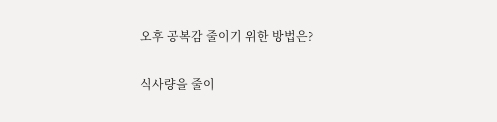오후 공복감 줄이기 위한 방법은?

식사량을 줄이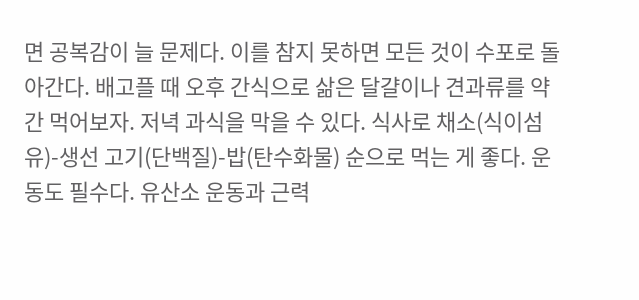면 공복감이 늘 문제다. 이를 참지 못하면 모든 것이 수포로 돌아간다. 배고플 때 오후 간식으로 삶은 달걀이나 견과류를 약간 먹어보자. 저녁 과식을 막을 수 있다. 식사로 채소(식이섬유)-생선 고기(단백질)-밥(탄수화물) 순으로 먹는 게 좋다. 운동도 필수다. 유산소 운동과 근력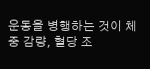운동을 병행하는 것이 체중 감량, 혈당 조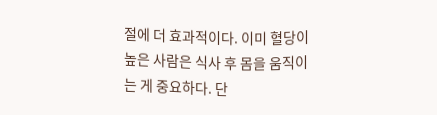절에 더 효과적이다. 이미 혈당이 높은 사람은 식사 후 몸을 움직이는 게 중요하다. 단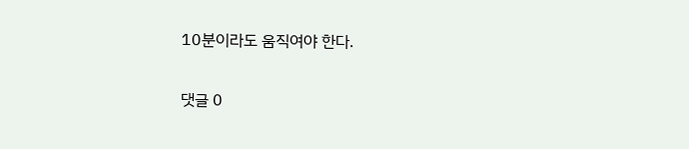10분이라도 움직여야 한다.

댓글 0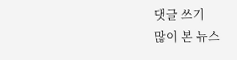댓글 쓰기
많이 본 뉴스